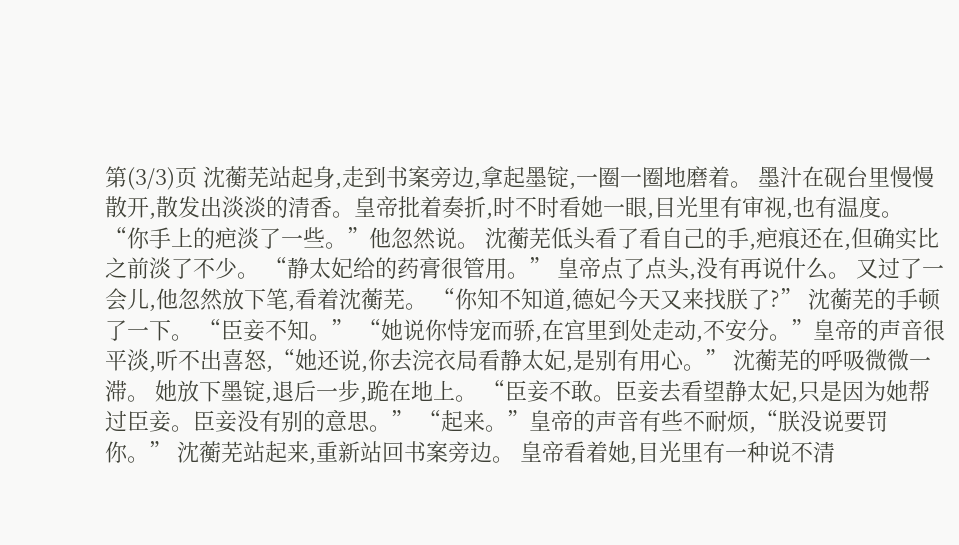第(3/3)页 沈蘅芜站起身,走到书案旁边,拿起墨锭,一圈一圈地磨着。 墨汁在砚台里慢慢散开,散发出淡淡的清香。皇帝批着奏折,时不时看她一眼,目光里有审视,也有温度。 “你手上的疤淡了一些。”他忽然说。 沈蘅芜低头看了看自己的手,疤痕还在,但确实比之前淡了不少。 “静太妃给的药膏很管用。” 皇帝点了点头,没有再说什么。 又过了一会儿,他忽然放下笔,看着沈蘅芜。 “你知不知道,德妃今天又来找朕了?” 沈蘅芜的手顿了一下。 “臣妾不知。” “她说你恃宠而骄,在宫里到处走动,不安分。”皇帝的声音很平淡,听不出喜怒,“她还说,你去浣衣局看静太妃,是别有用心。” 沈蘅芜的呼吸微微一滞。 她放下墨锭,退后一步,跪在地上。 “臣妾不敢。臣妾去看望静太妃,只是因为她帮过臣妾。臣妾没有别的意思。” “起来。”皇帝的声音有些不耐烦,“朕没说要罚你。” 沈蘅芜站起来,重新站回书案旁边。 皇帝看着她,目光里有一种说不清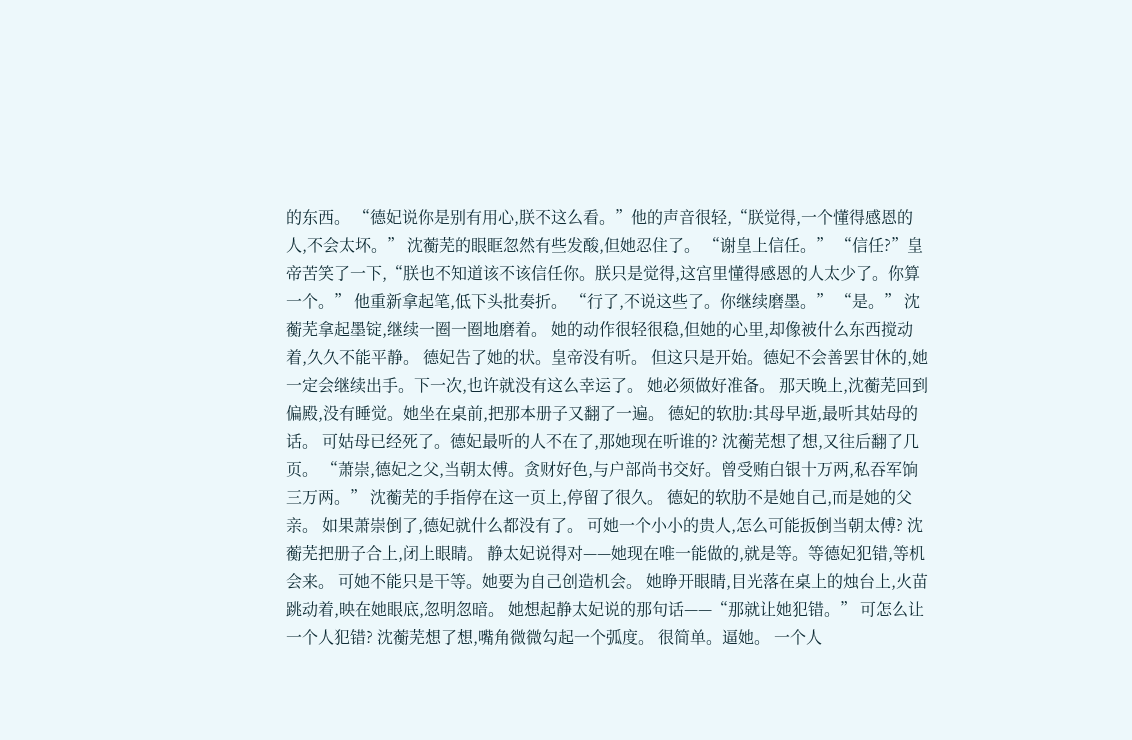的东西。 “德妃说你是别有用心,朕不这么看。”他的声音很轻,“朕觉得,一个懂得感恩的人,不会太坏。” 沈蘅芜的眼眶忽然有些发酸,但她忍住了。 “谢皇上信任。” “信任?”皇帝苦笑了一下,“朕也不知道该不该信任你。朕只是觉得,这宫里懂得感恩的人太少了。你算一个。” 他重新拿起笔,低下头批奏折。 “行了,不说这些了。你继续磨墨。” “是。” 沈蘅芜拿起墨锭,继续一圈一圈地磨着。 她的动作很轻很稳,但她的心里,却像被什么东西搅动着,久久不能平静。 德妃告了她的状。皇帝没有听。 但这只是开始。德妃不会善罢甘休的,她一定会继续出手。下一次,也许就没有这么幸运了。 她必须做好准备。 那天晚上,沈蘅芜回到偏殿,没有睡觉。她坐在桌前,把那本册子又翻了一遍。 德妃的软肋:其母早逝,最听其姑母的话。 可姑母已经死了。德妃最听的人不在了,那她现在听谁的? 沈蘅芜想了想,又往后翻了几页。 “萧崇,德妃之父,当朝太傅。贪财好色,与户部尚书交好。曾受贿白银十万两,私吞军饷三万两。” 沈蘅芜的手指停在这一页上,停留了很久。 德妃的软肋不是她自己,而是她的父亲。 如果萧崇倒了,德妃就什么都没有了。 可她一个小小的贵人,怎么可能扳倒当朝太傅? 沈蘅芜把册子合上,闭上眼睛。 静太妃说得对——她现在唯一能做的,就是等。等德妃犯错,等机会来。 可她不能只是干等。她要为自己创造机会。 她睁开眼睛,目光落在桌上的烛台上,火苗跳动着,映在她眼底,忽明忽暗。 她想起静太妃说的那句话——“那就让她犯错。” 可怎么让一个人犯错? 沈蘅芜想了想,嘴角微微勾起一个弧度。 很简单。逼她。 一个人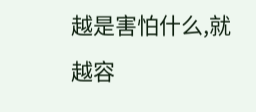越是害怕什么,就越容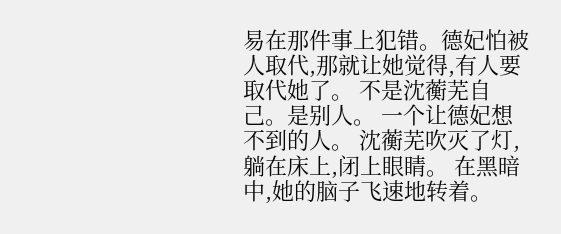易在那件事上犯错。德妃怕被人取代,那就让她觉得,有人要取代她了。 不是沈蘅芜自己。是别人。 一个让德妃想不到的人。 沈蘅芜吹灭了灯,躺在床上,闭上眼睛。 在黑暗中,她的脑子飞速地转着。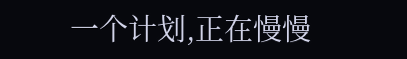一个计划,正在慢慢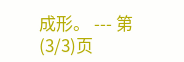成形。 --- 第(3/3)页